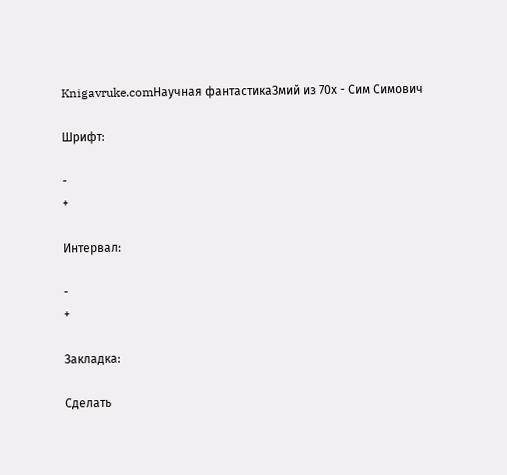Knigavruke.comНаучная фантастикаЗмий из 70х - Сим Симович

Шрифт:

-
+

Интервал:

-
+

Закладка:

Сделать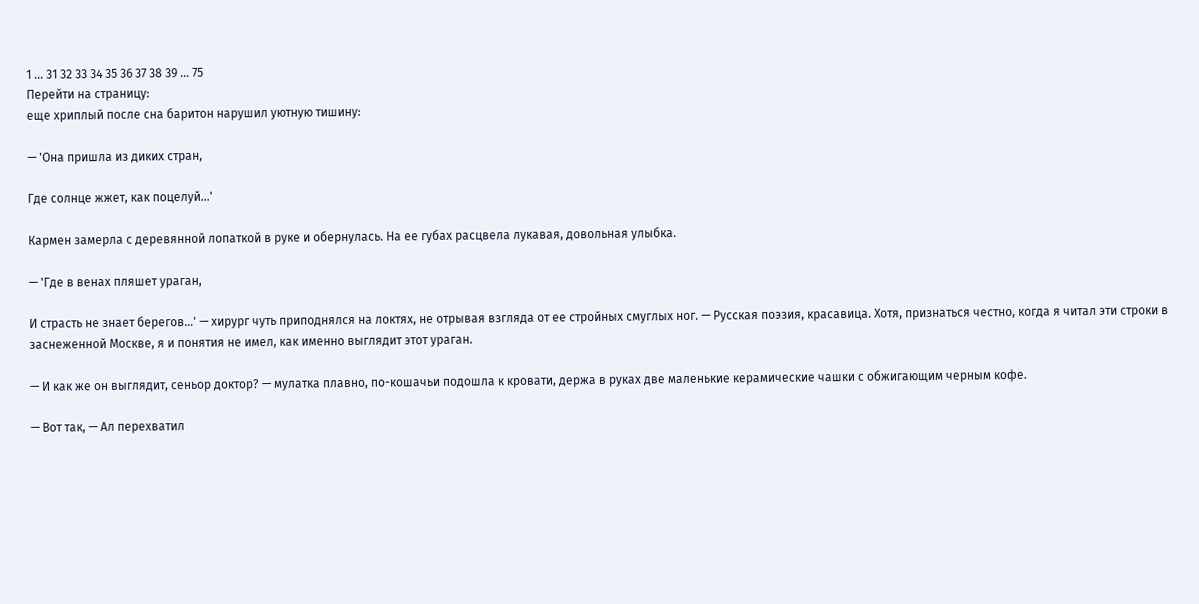1 ... 31 32 33 34 35 36 37 38 39 ... 75
Перейти на страницу:
еще хриплый после сна баритон нарушил уютную тишину:

— 'Она пришла из диких стран,

Где солнце жжет, как поцелуй…'

Кармен замерла с деревянной лопаткой в руке и обернулась. На ее губах расцвела лукавая, довольная улыбка.

— 'Где в венах пляшет ураган,

И страсть не знает берегов…' — хирург чуть приподнялся на локтях, не отрывая взгляда от ее стройных смуглых ног. — Русская поэзия, красавица. Хотя, признаться честно, когда я читал эти строки в заснеженной Москве, я и понятия не имел, как именно выглядит этот ураган.

— И как же он выглядит, сеньор доктор? — мулатка плавно, по-кошачьи подошла к кровати, держа в руках две маленькие керамические чашки с обжигающим черным кофе.

— Вот так, — Ал перехватил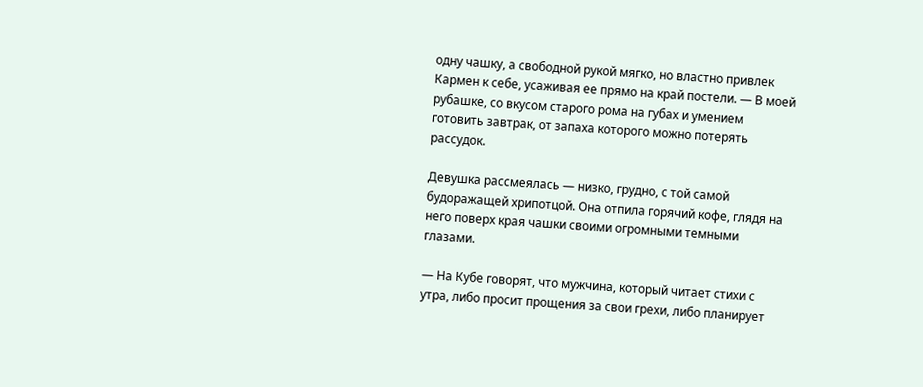одну чашку, а свободной рукой мягко, но властно привлек Кармен к себе, усаживая ее прямо на край постели. — В моей рубашке, со вкусом старого рома на губах и умением готовить завтрак, от запаха которого можно потерять рассудок.

Девушка рассмеялась — низко, грудно, с той самой будоражащей хрипотцой. Она отпила горячий кофе, глядя на него поверх края чашки своими огромными темными глазами.

— На Кубе говорят, что мужчина, который читает стихи с утра, либо просит прощения за свои грехи, либо планирует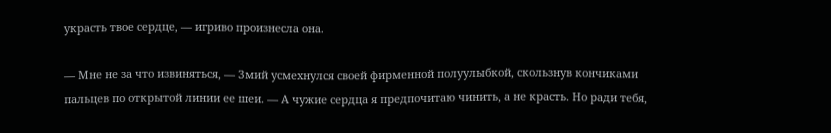украсть твое сердце, — игриво произнесла она.

— Мне не за что извиняться, — Змий усмехнулся своей фирменной полуулыбкой, скользнув кончиками пальцев по открытой линии ее шеи. — А чужие сердца я предпочитаю чинить, а не красть. Но ради тебя,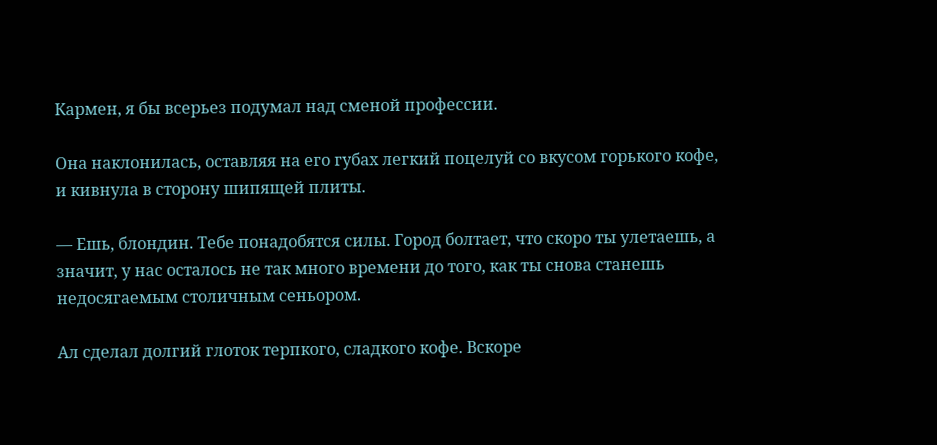Кармен, я бы всерьез подумал над сменой профессии.

Она наклонилась, оставляя на его губах легкий поцелуй со вкусом горького кофе, и кивнула в сторону шипящей плиты.

— Ешь, блондин. Тебе понадобятся силы. Город болтает, что скоро ты улетаешь, а значит, у нас осталось не так много времени до того, как ты снова станешь недосягаемым столичным сеньором.

Ал сделал долгий глоток терпкого, сладкого кофе. Вскоре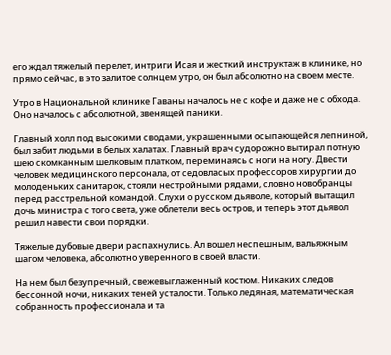его ждал тяжелый перелет, интриги Исая и жесткий инструктаж в клинике, но прямо сейчас, в это залитое солнцем утро, он был абсолютно на своем месте.

Утро в Национальной клинике Гаваны началось не с кофе и даже не с обхода. Оно началось с абсолютной, звенящей паники.

Главный холл под высокими сводами, украшенными осыпающейся лепниной, был забит людьми в белых халатах. Главный врач судорожно вытирал потную шею скомканным шелковым платком, переминаясь с ноги на ногу. Двести человек медицинского персонала, от седовласых профессоров хирургии до молоденьких санитарок, стояли нестройными рядами, словно новобранцы перед расстрельной командой. Слухи о русском дьяволе, который вытащил дочь министра с того света, уже облетели весь остров, и теперь этот дьявол решил навести свои порядки.

Тяжелые дубовые двери распахнулись. Ал вошел неспешным, вальяжным шагом человека, абсолютно уверенного в своей власти.

На нем был безупречный, свежевыглаженный костюм. Никаких следов бессонной ночи, никаких теней усталости. Только ледяная, математическая собранность профессионала и та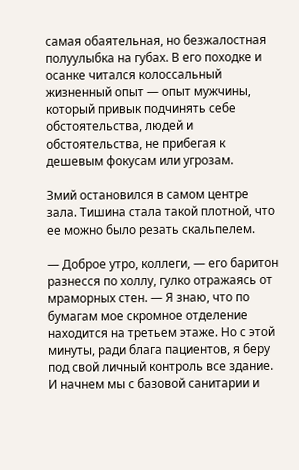самая обаятельная, но безжалостная полуулыбка на губах. В его походке и осанке читался колоссальный жизненный опыт — опыт мужчины, который привык подчинять себе обстоятельства, людей и обстоятельства, не прибегая к дешевым фокусам или угрозам.

Змий остановился в самом центре зала. Тишина стала такой плотной, что ее можно было резать скальпелем.

— Доброе утро, коллеги, — его баритон разнесся по холлу, гулко отражаясь от мраморных стен. — Я знаю, что по бумагам мое скромное отделение находится на третьем этаже. Но с этой минуты, ради блага пациентов, я беру под свой личный контроль все здание. И начнем мы с базовой санитарии и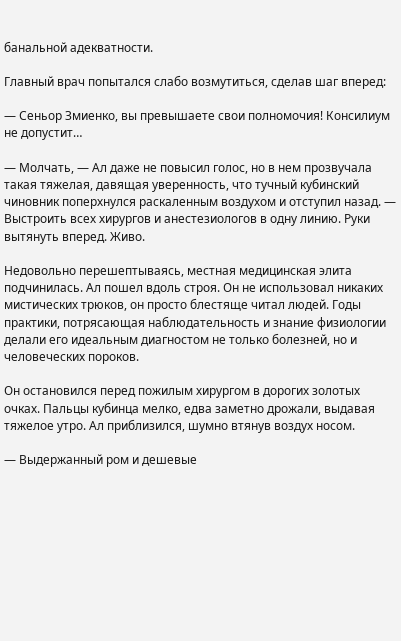банальной адекватности.

Главный врач попытался слабо возмутиться, сделав шаг вперед:

— Сеньор Змиенко, вы превышаете свои полномочия! Консилиум не допустит…

— Молчать, — Ал даже не повысил голос, но в нем прозвучала такая тяжелая, давящая уверенность, что тучный кубинский чиновник поперхнулся раскаленным воздухом и отступил назад. — Выстроить всех хирургов и анестезиологов в одну линию. Руки вытянуть вперед. Живо.

Недовольно перешептываясь, местная медицинская элита подчинилась. Ал пошел вдоль строя. Он не использовал никаких мистических трюков, он просто блестяще читал людей. Годы практики, потрясающая наблюдательность и знание физиологии делали его идеальным диагностом не только болезней, но и человеческих пороков.

Он остановился перед пожилым хирургом в дорогих золотых очках. Пальцы кубинца мелко, едва заметно дрожали, выдавая тяжелое утро. Ал приблизился, шумно втянув воздух носом.

— Выдержанный ром и дешевые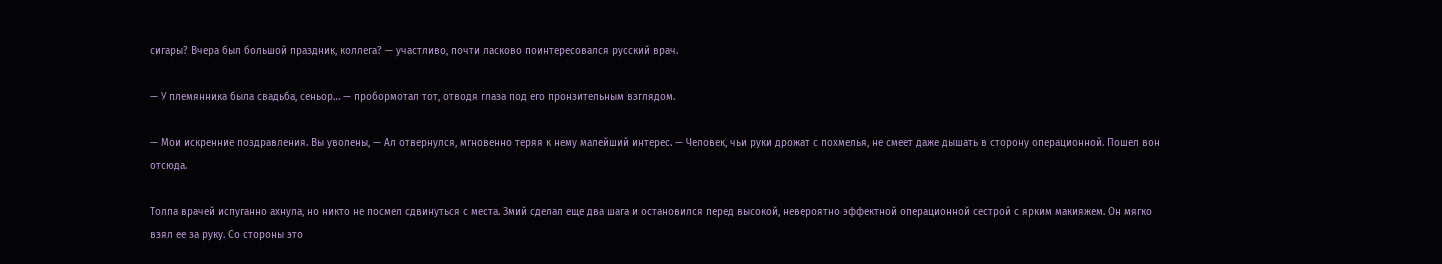сигары? Вчера был большой праздник, коллега? — участливо, почти ласково поинтересовался русский врач.

— У племянника была свадьба, сеньор… — пробормотал тот, отводя глаза под его пронзительным взглядом.

— Мои искренние поздравления. Вы уволены, — Ал отвернулся, мгновенно теряя к нему малейший интерес. — Человек, чьи руки дрожат с похмелья, не смеет даже дышать в сторону операционной. Пошел вон отсюда.

Толпа врачей испуганно ахнула, но никто не посмел сдвинуться с места. Змий сделал еще два шага и остановился перед высокой, невероятно эффектной операционной сестрой с ярким макияжем. Он мягко взял ее за руку. Со стороны это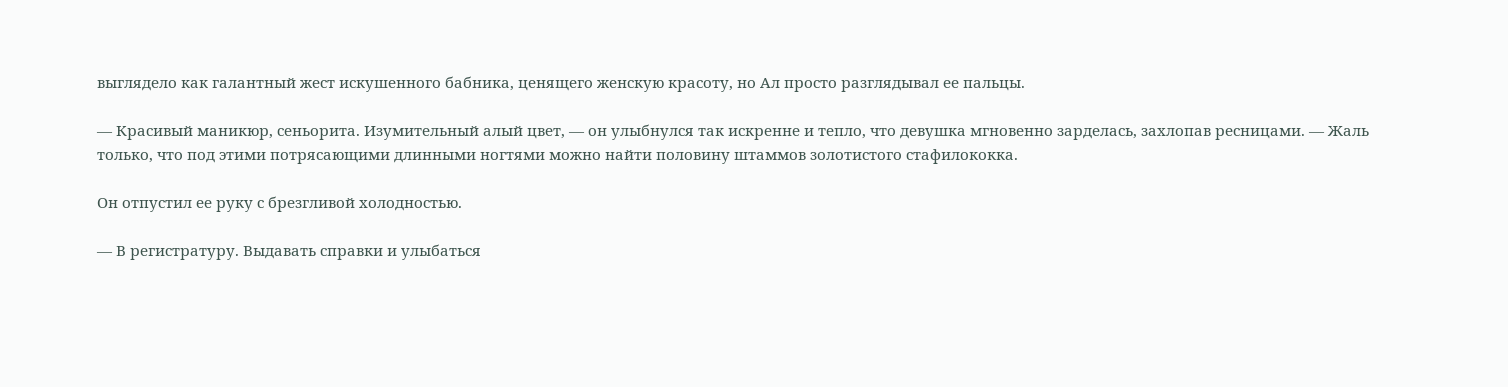выглядело как галантный жест искушенного бабника, ценящего женскую красоту, но Ал просто разглядывал ее пальцы.

— Красивый маникюр, сеньорита. Изумительный алый цвет, — он улыбнулся так искренне и тепло, что девушка мгновенно зарделась, захлопав ресницами. — Жаль только, что под этими потрясающими длинными ногтями можно найти половину штаммов золотистого стафилококка.

Он отпустил ее руку с брезгливой холодностью.

— В регистратуру. Выдавать справки и улыбаться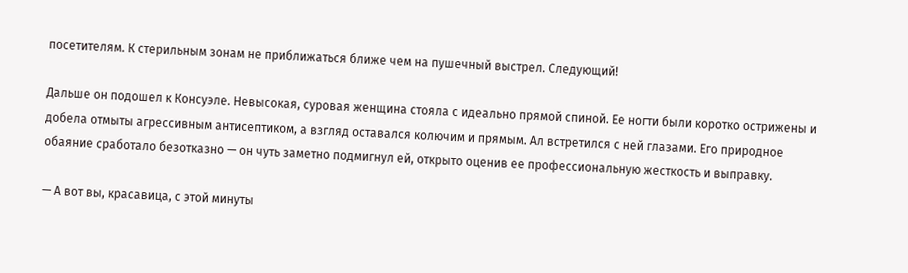посетителям. К стерильным зонам не приближаться ближе чем на пушечный выстрел. Следующий!

Дальше он подошел к Консуэле. Невысокая, суровая женщина стояла с идеально прямой спиной. Ее ногти были коротко острижены и добела отмыты агрессивным антисептиком, а взгляд оставался колючим и прямым. Ал встретился с ней глазами. Его природное обаяние сработало безотказно — он чуть заметно подмигнул ей, открыто оценив ее профессиональную жесткость и выправку.

— А вот вы, красавица, с этой минуты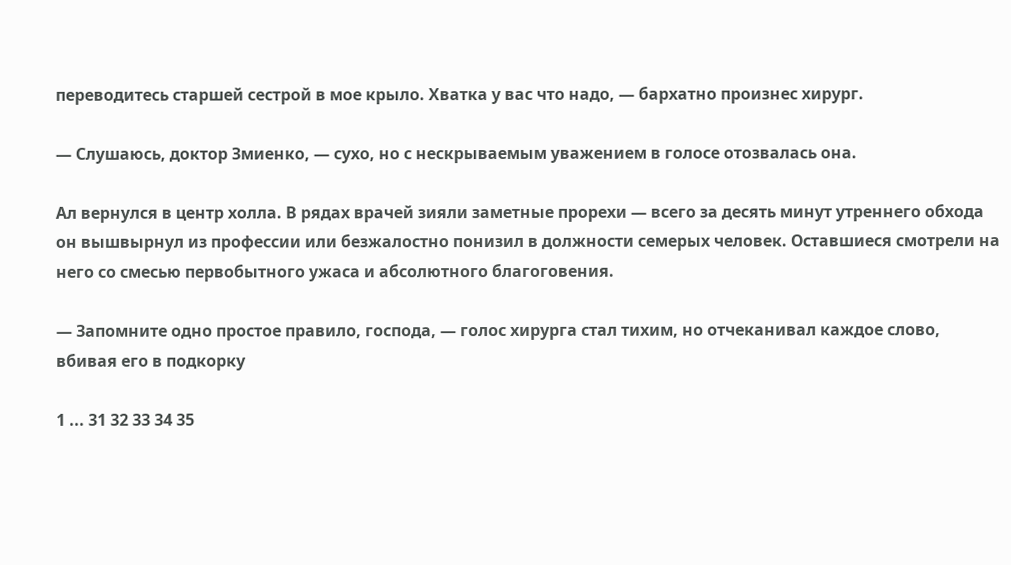переводитесь старшей сестрой в мое крыло. Хватка у вас что надо, — бархатно произнес хирург.

— Слушаюсь, доктор Змиенко, — сухо, но с нескрываемым уважением в голосе отозвалась она.

Ал вернулся в центр холла. В рядах врачей зияли заметные прорехи — всего за десять минут утреннего обхода он вышвырнул из профессии или безжалостно понизил в должности семерых человек. Оставшиеся смотрели на него со смесью первобытного ужаса и абсолютного благоговения.

— Запомните одно простое правило, господа, — голос хирурга стал тихим, но отчеканивал каждое слово, вбивая его в подкорку

1 ... 31 32 33 34 35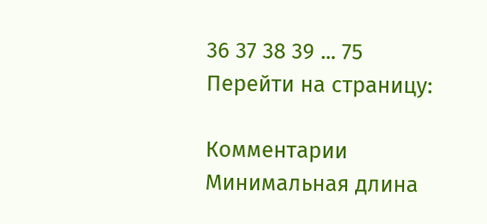36 37 38 39 ... 75
Перейти на страницу:

Комментарии
Минимальная длина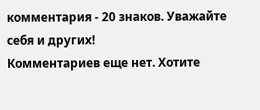комментария - 20 знаков. Уважайте себя и других!
Комментариев еще нет. Хотите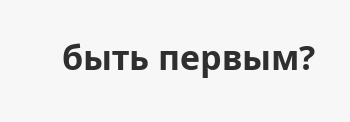быть первым?